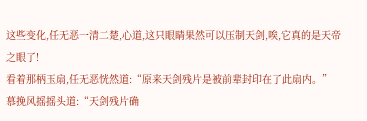这些变化,任无恶一清二楚,心道,这只眼睛果然可以压制天剑,唉,它真的是天帝之眼了!
看着那柄玉扇,任无恶恍然道:“原来天剑残片是被前辈封印在了此扇内。”
慕挽风摇摇头道:“天剑残片确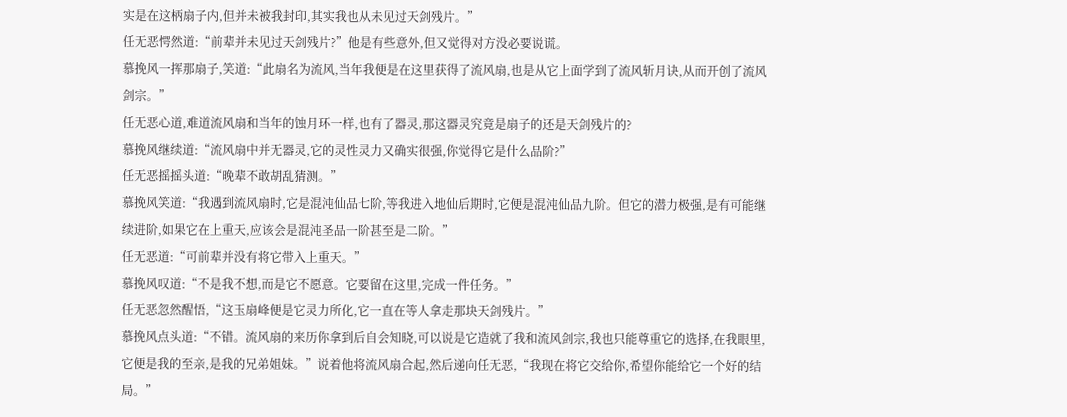实是在这柄扇子内,但并未被我封印,其实我也从未见过天剑残片。”
任无恶愕然道:“前辈并未见过天剑残片?”他是有些意外,但又觉得对方没必要说谎。
慕挽风一挥那扇子,笑道:“此扇名为流风,当年我便是在这里获得了流风扇,也是从它上面学到了流风斩月诀,从而开创了流风剑宗。”
任无恶心道,难道流风扇和当年的蚀月环一样,也有了器灵,那这器灵究竟是扇子的还是天剑残片的?
慕挽风继续道:“流风扇中并无器灵,它的灵性灵力又确实很强,你觉得它是什么品阶?”
任无恶摇摇头道:“晚辈不敢胡乱猜测。”
慕挽风笑道:“我遇到流风扇时,它是混沌仙品七阶,等我进入地仙后期时,它便是混沌仙品九阶。但它的潜力极强,是有可能继续进阶,如果它在上重天,应该会是混沌圣品一阶甚至是二阶。”
任无恶道:“可前辈并没有将它带入上重天。”
慕挽风叹道:“不是我不想,而是它不愿意。它要留在这里,完成一件任务。”
任无恶忽然醒悟,“这玉扇峰便是它灵力所化,它一直在等人拿走那块天剑残片。”
慕挽风点头道:“不错。流风扇的来历你拿到后自会知晓,可以说是它造就了我和流风剑宗,我也只能尊重它的选择,在我眼里,它便是我的至亲,是我的兄弟姐妹。”说着他将流风扇合起,然后递向任无恶,“我现在将它交给你,希望你能给它一个好的结局。”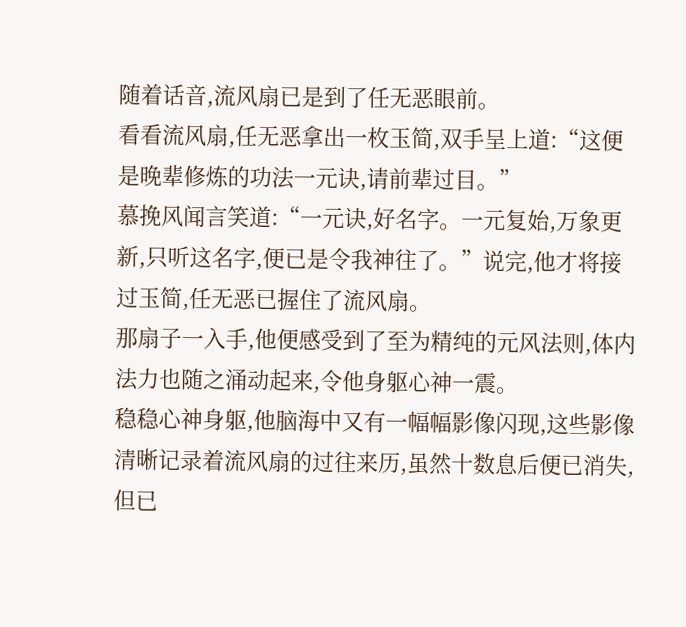随着话音,流风扇已是到了任无恶眼前。
看看流风扇,任无恶拿出一枚玉简,双手呈上道:“这便是晚辈修炼的功法一元诀,请前辈过目。”
慕挽风闻言笑道:“一元诀,好名字。一元复始,万象更新,只听这名字,便已是令我神往了。”说完,他才将接过玉简,任无恶已握住了流风扇。
那扇子一入手,他便感受到了至为精纯的元风法则,体内法力也随之涌动起来,令他身躯心神一震。
稳稳心神身躯,他脑海中又有一幅幅影像闪现,这些影像清晰记录着流风扇的过往来历,虽然十数息后便已消失,但已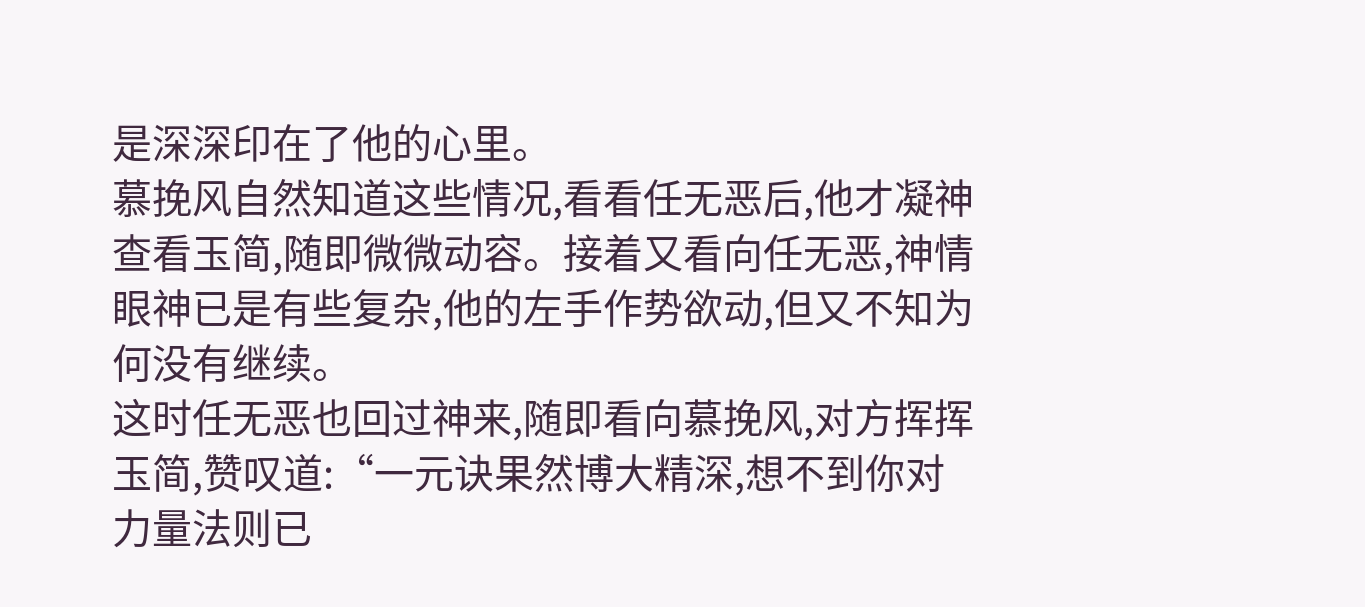是深深印在了他的心里。
慕挽风自然知道这些情况,看看任无恶后,他才凝神查看玉简,随即微微动容。接着又看向任无恶,神情眼神已是有些复杂,他的左手作势欲动,但又不知为何没有继续。
这时任无恶也回过神来,随即看向慕挽风,对方挥挥玉简,赞叹道:“一元诀果然博大精深,想不到你对力量法则已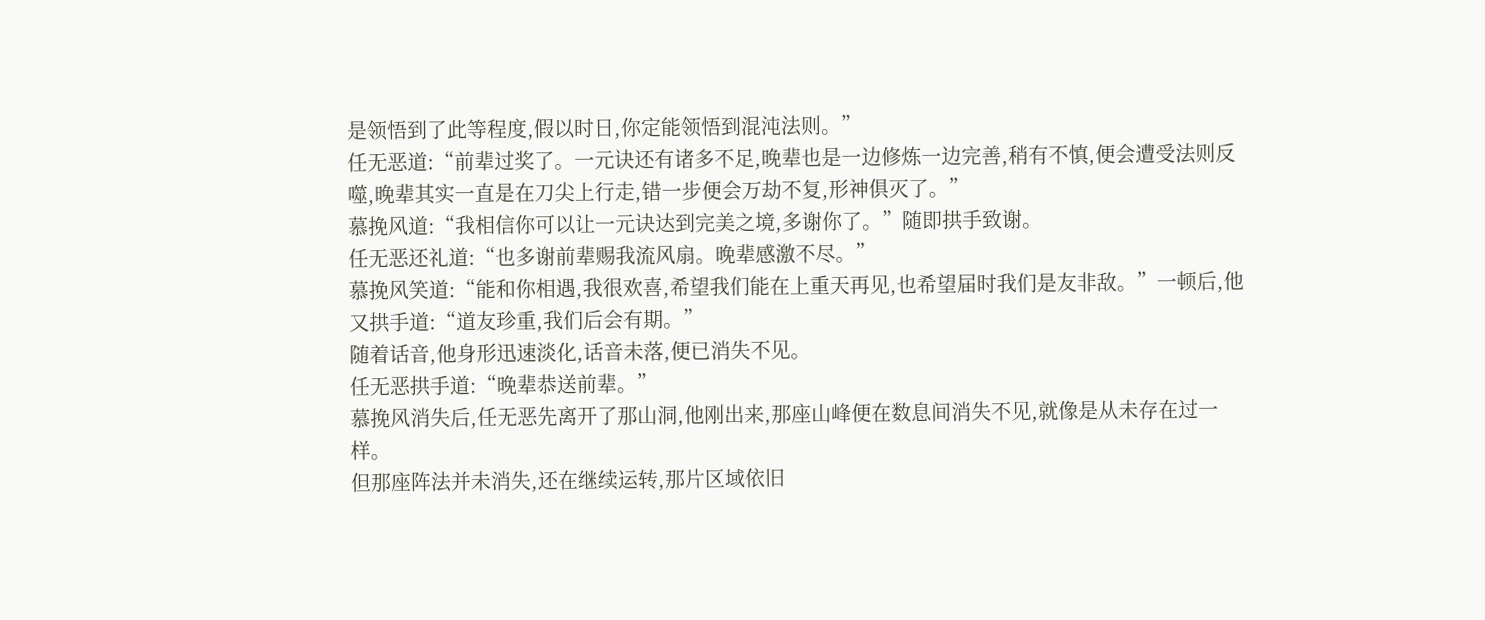是领悟到了此等程度,假以时日,你定能领悟到混沌法则。”
任无恶道:“前辈过奖了。一元诀还有诸多不足,晚辈也是一边修炼一边完善,稍有不慎,便会遭受法则反噬,晚辈其实一直是在刀尖上行走,错一步便会万劫不复,形神俱灭了。”
慕挽风道:“我相信你可以让一元诀达到完美之境,多谢你了。”随即拱手致谢。
任无恶还礼道:“也多谢前辈赐我流风扇。晚辈感激不尽。”
慕挽风笑道:“能和你相遇,我很欢喜,希望我们能在上重天再见,也希望届时我们是友非敌。”一顿后,他又拱手道:“道友珍重,我们后会有期。”
随着话音,他身形迅速淡化,话音未落,便已消失不见。
任无恶拱手道:“晚辈恭送前辈。”
慕挽风消失后,任无恶先离开了那山洞,他刚出来,那座山峰便在数息间消失不见,就像是从未存在过一样。
但那座阵法并未消失,还在继续运转,那片区域依旧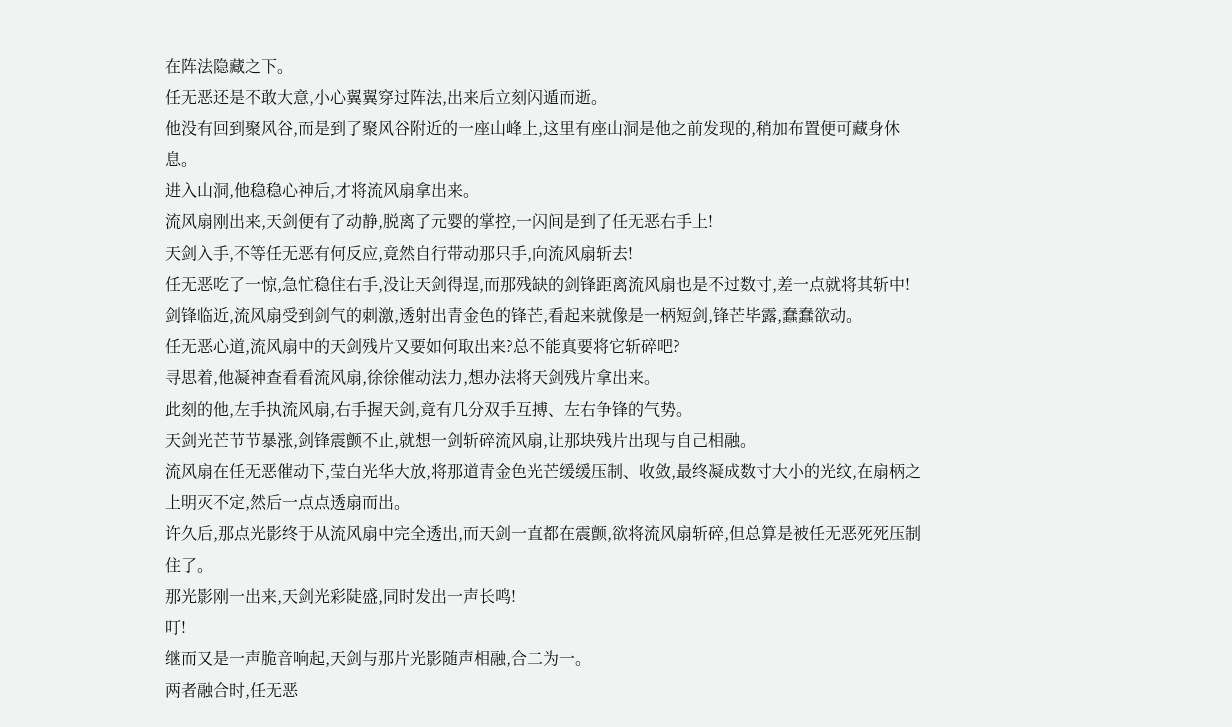在阵法隐藏之下。
任无恶还是不敢大意,小心翼翼穿过阵法,出来后立刻闪遁而逝。
他没有回到聚风谷,而是到了聚风谷附近的一座山峰上,这里有座山洞是他之前发现的,稍加布置便可藏身休息。
进入山洞,他稳稳心神后,才将流风扇拿出来。
流风扇刚出来,天剑便有了动静,脱离了元婴的掌控,一闪间是到了任无恶右手上!
天剑入手,不等任无恶有何反应,竟然自行带动那只手,向流风扇斩去!
任无恶吃了一惊,急忙稳住右手,没让天剑得逞,而那残缺的剑锋距离流风扇也是不过数寸,差一点就将其斩中!
剑锋临近,流风扇受到剑气的刺激,透射出青金色的锋芒,看起来就像是一柄短剑,锋芒毕露,蠢蠢欲动。
任无恶心道,流风扇中的天剑残片又要如何取出来?总不能真要将它斩碎吧?
寻思着,他凝神查看看流风扇,徐徐催动法力,想办法将天剑残片拿出来。
此刻的他,左手执流风扇,右手握天剑,竟有几分双手互搏、左右争锋的气势。
天剑光芒节节暴涨,剑锋震颤不止,就想一剑斩碎流风扇,让那块残片出现与自己相融。
流风扇在任无恶催动下,莹白光华大放,将那道青金色光芒缓缓压制、收敛,最终凝成数寸大小的光纹,在扇柄之上明灭不定,然后一点点透扇而出。
许久后,那点光影终于从流风扇中完全透出,而天剑一直都在震颤,欲将流风扇斩碎,但总算是被任无恶死死压制住了。
那光影刚一出来,天剑光彩陡盛,同时发出一声长鸣!
叮!
继而又是一声脆音响起,天剑与那片光影随声相融,合二为一。
两者融合时,任无恶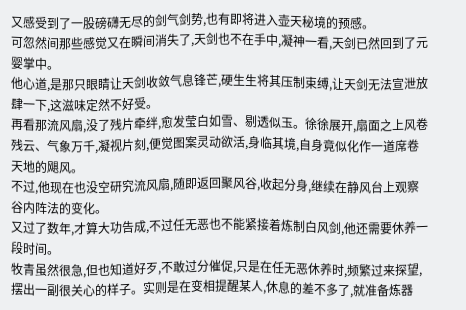又感受到了一股磅礴无尽的剑气剑势,也有即将进入壶天秘境的预感。
可忽然间那些感觉又在瞬间消失了,天剑也不在手中,凝神一看,天剑已然回到了元婴掌中。
他心道,是那只眼睛让天剑收敛气息锋芒,硬生生将其压制束缚,让天剑无法宣泄放肆一下,这滋味定然不好受。
再看那流风扇,没了残片牵绊,愈发莹白如雪、剔透似玉。徐徐展开,扇面之上风卷残云、气象万千,凝视片刻,便觉图案灵动欲活,身临其境,自身竟似化作一道席卷天地的飓风。
不过,他现在也没空研究流风扇,随即返回聚风谷,收起分身,继续在静风台上观察谷内阵法的变化。
又过了数年,才算大功告成,不过任无恶也不能紧接着炼制白风剑,他还需要休养一段时间。
牧青虽然很急,但也知道好歹,不敢过分催促,只是在任无恶休养时,频繁过来探望,摆出一副很关心的样子。实则是在变相提醒某人,休息的差不多了,就准备炼器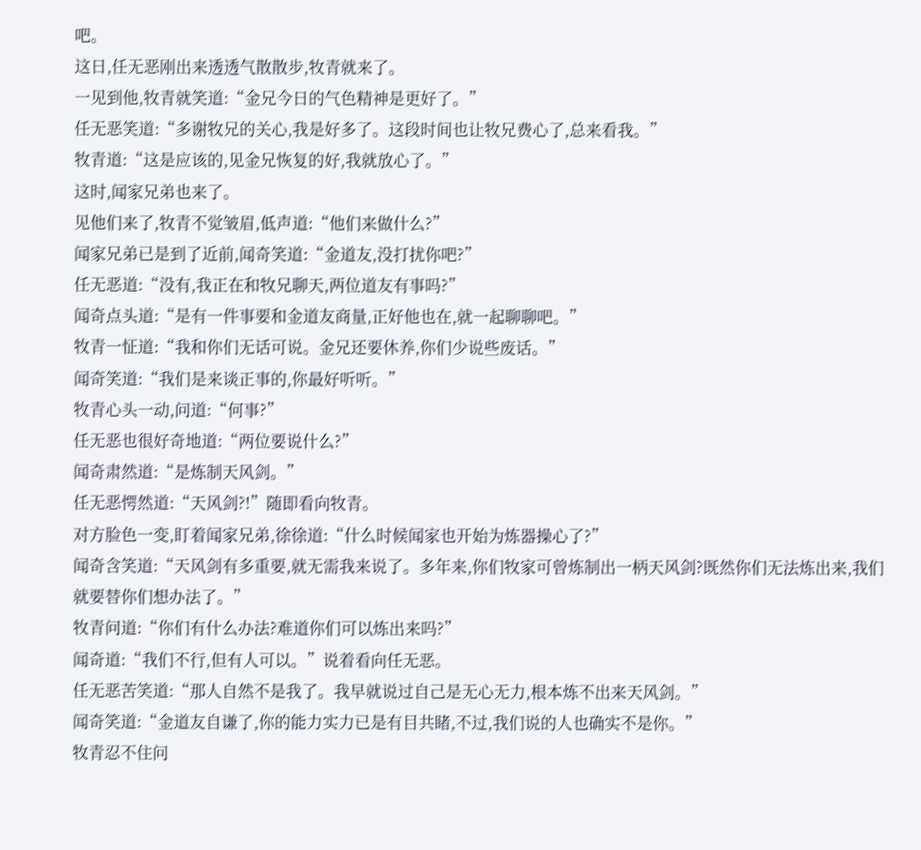吧。
这日,任无恶刚出来透透气散散步,牧青就来了。
一见到他,牧青就笑道:“金兄今日的气色精神是更好了。”
任无恶笑道:“多谢牧兄的关心,我是好多了。这段时间也让牧兄费心了,总来看我。”
牧青道:“这是应该的,见金兄恢复的好,我就放心了。”
这时,闻家兄弟也来了。
见他们来了,牧青不觉皱眉,低声道:“他们来做什么?”
闻家兄弟已是到了近前,闻奇笑道:“金道友,没打扰你吧?”
任无恶道:“没有,我正在和牧兄聊天,两位道友有事吗?”
闻奇点头道:“是有一件事要和金道友商量,正好他也在,就一起聊聊吧。”
牧青一怔道:“我和你们无话可说。金兄还要休养,你们少说些废话。”
闻奇笑道:“我们是来谈正事的,你最好听听。”
牧青心头一动,问道:“何事?”
任无恶也很好奇地道:“两位要说什么?”
闻奇肃然道:“是炼制天风剑。”
任无恶愕然道:“天风剑?!”随即看向牧青。
对方脸色一变,盯着闻家兄弟,徐徐道:“什么时候闻家也开始为炼器操心了?”
闻奇含笑道:“天风剑有多重要,就无需我来说了。多年来,你们牧家可曾炼制出一柄天风剑?既然你们无法炼出来,我们就要替你们想办法了。”
牧青问道:“你们有什么办法?难道你们可以炼出来吗?”
闻奇道:“我们不行,但有人可以。”说着看向任无恶。
任无恶苦笑道:“那人自然不是我了。我早就说过自己是无心无力,根本炼不出来天风剑。”
闻奇笑道:“金道友自谦了,你的能力实力已是有目共睹,不过,我们说的人也确实不是你。”
牧青忍不住问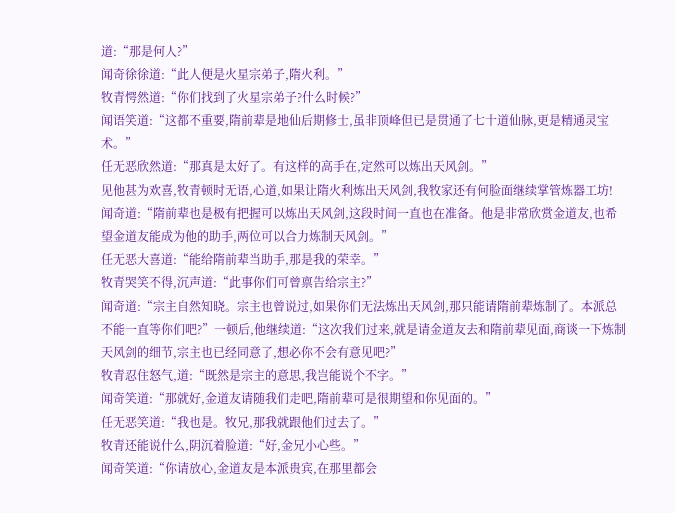道:“那是何人?”
闻奇徐徐道:“此人便是火星宗弟子,隋火利。”
牧青愕然道:“你们找到了火星宗弟子?什么时候?”
闻语笑道:“这都不重要,隋前辈是地仙后期修士,虽非顶峰但已是贯通了七十道仙脉,更是精通灵宝术。”
任无恶欣然道:“那真是太好了。有这样的高手在,定然可以炼出天风剑。”
见他甚为欢喜,牧青顿时无语,心道,如果让隋火利炼出天风剑,我牧家还有何脸面继续掌管炼器工坊!
闻奇道:“隋前辈也是极有把握可以炼出天风剑,这段时间一直也在准备。他是非常欣赏金道友,也希望金道友能成为他的助手,两位可以合力炼制天风剑。”
任无恶大喜道:“能给隋前辈当助手,那是我的荣幸。”
牧青哭笑不得,沉声道:“此事你们可曾禀告给宗主?”
闻奇道:“宗主自然知晓。宗主也曾说过,如果你们无法炼出天风剑,那只能请隋前辈炼制了。本派总不能一直等你们吧?”一顿后,他继续道:“这次我们过来,就是请金道友去和隋前辈见面,商谈一下炼制天风剑的细节,宗主也已经同意了,想必你不会有意见吧?”
牧青忍住怒气,道:“既然是宗主的意思,我岂能说个不字。”
闻奇笑道:“那就好,金道友请随我们走吧,隋前辈可是很期望和你见面的。”
任无恶笑道:“我也是。牧兄,那我就跟他们过去了。”
牧青还能说什么,阴沉着脸道:“好,金兄小心些。”
闻奇笑道:“你请放心,金道友是本派贵宾,在那里都会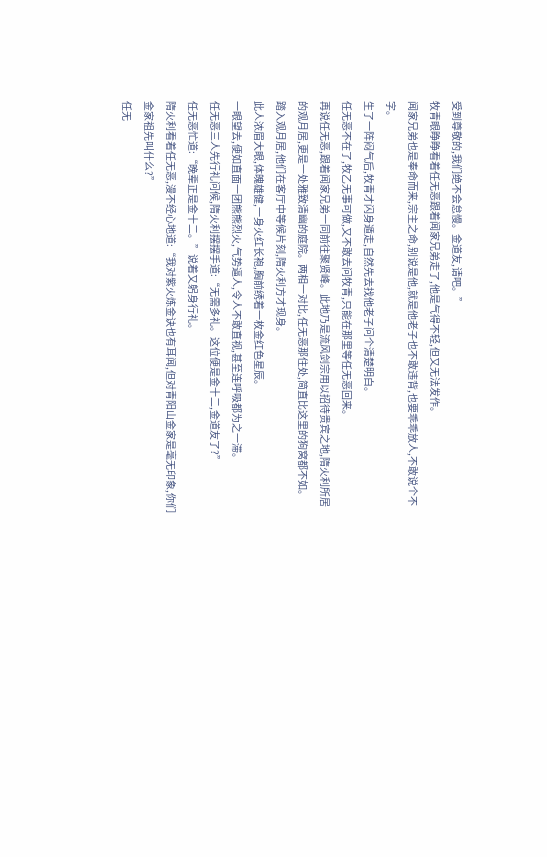受到尊敬的,我们绝不会怠慢。金道友,请吧。”
牧青眼睁睁看着任无恶跟着闻家兄弟走了,他是气得不轻,但又无法发作。
闻家兄弟也是奉命而来,宗主之命,别说是他,就是他老子也不敢违背,也要乖乖放人,不敢说个不字。
生了一阵闷气后,牧青才闪身遁走,自然先去找他老子问个清楚明白。
任无恶不在了,牧乙无事可做,又不敢去问牧青,只能在那里等任无恶回来。
再说任无恶,跟着闻家兄弟一同前往聚贤峰。此地乃是流风剑宗用以招待贵宾之地,隋火利所居的观月居,更是一处雅致清幽的庭院。两相一对比,任无恶那住处,简直比这里的狗窝都不如。
踏入观月居,他们在客厅中等候片刻,隋火利方才现身。
此人浓眉大眼,体魄雄健,一身火红长袍,胸前绣着一枚金红色星辰。
一眼望去,便如直面一团熊熊烈火,气势逼人,令人不敢直视,甚至连呼吸都为之一滞。
任无恶三人先行礼问候,隋火利摆摆手道:“无需多礼。这位便是金十二,金道友了?”
任无恶忙道:“晚辈正是金十二。”说着又躬身行礼。
隋火利看着任无恶,漫不经心地道:“我对紫火炼金诀也有耳闻,但对青阳山金家是毫无印象,你们金家祖先叫什么?”
任无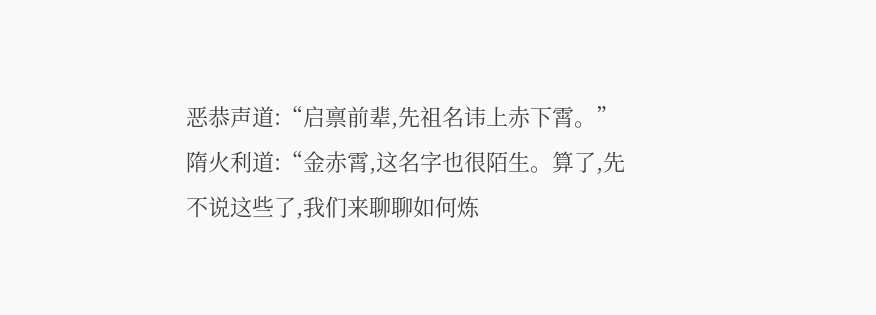恶恭声道:“启禀前辈,先祖名讳上赤下霄。”
隋火利道:“金赤霄,这名字也很陌生。算了,先不说这些了,我们来聊聊如何炼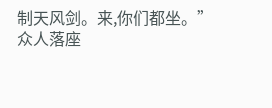制天风剑。来,你们都坐。”
众人落座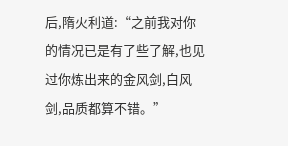后,隋火利道:“之前我对你的情况已是有了些了解,也见过你炼出来的金风剑,白风剑,品质都算不错。”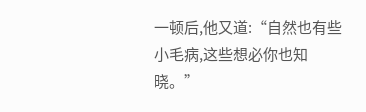一顿后,他又道:“自然也有些小毛病,这些想必你也知晓。”